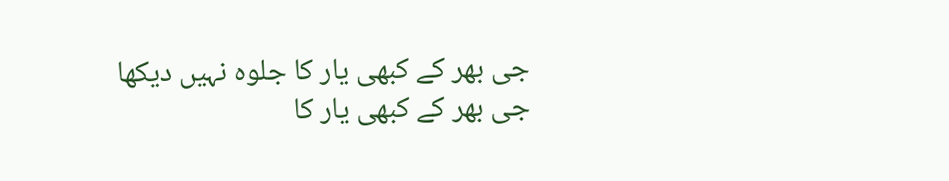جی بھر کے کبھی یار کا جلوہ نہیں دیکھا
جی بھر کے کبھی یار کا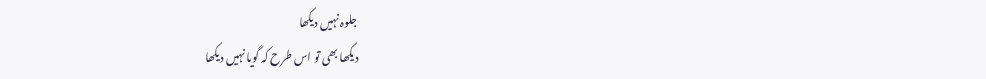جلوہ نہیں دیکھا
دیکھا بھی تو اس طرح کہ گویا نہیں دیکھا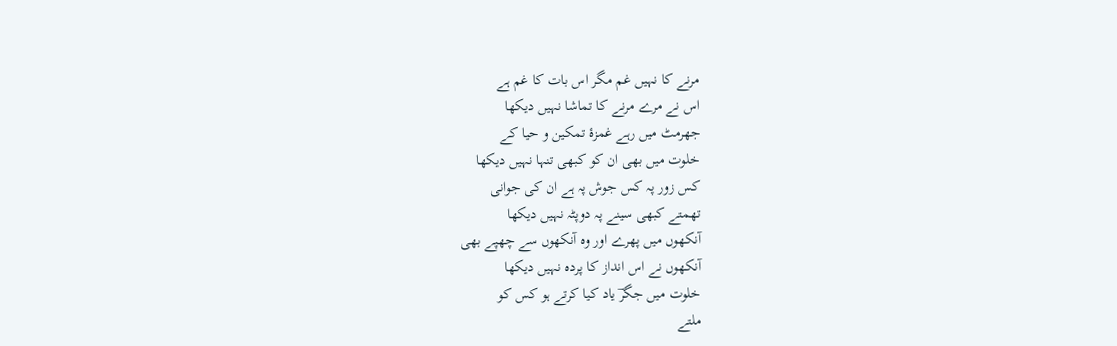مرنے کا نہیں غم مگر اس بات کا غم ہے
اس نے مرے مرنے کا تماشا نہیں دیکھا
جھرمٹ میں رہے غمزۂ تمکین و حیا کے
خلوت میں بھی ان کو کبھی تنہا نہیں دیکھا
کس زور پہ کس جوش پہ ہے ان کی جوانی
تھمتے کبھی سینے پہ دوپٹہ نہیں دیکھا
آنکھوں میں پھرے اور وہ آنکھوں سے چھپے بھی
آنکھوں نے اس انداز کا پردہ نہیں دیکھا
خلوت میں جگرؔ یاد کیا کرتے ہو کس کو
ملتے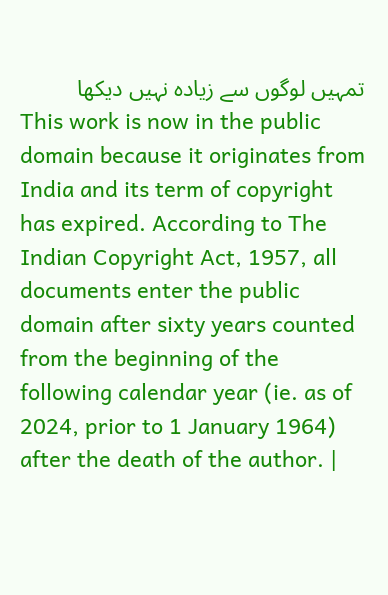تمہیں لوگوں سے زیادہ نہیں دیکھا
This work is now in the public domain because it originates from India and its term of copyright has expired. According to The Indian Copyright Act, 1957, all documents enter the public domain after sixty years counted from the beginning of the following calendar year (ie. as of 2024, prior to 1 January 1964) after the death of the author. |